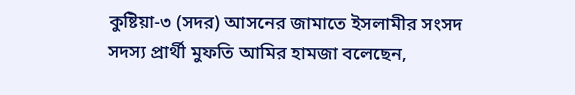কুষ্টিয়া-৩ (সদর) আসনের জামাতে ইসলামীর সংসদ সদস্য প্রার্থী মুফতি আমির হামজা বলেছেন,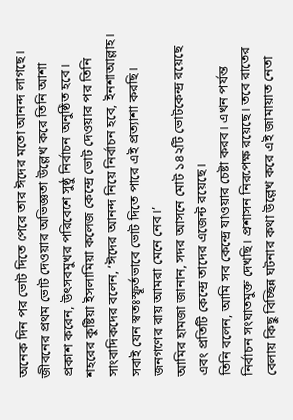অনেক দিন পর ভোট দিতে পেরে তার ঈদের মতো আনন্দ লাগছে। জীবনের প্রথম ভোট দেওয়ার অভিজ্ঞতা উল্লেখ করে তিনি আশা প্রকাশ করেন, উৎসবমুখর পরিবেশে সুষ্ঠু নির্বাচন অনুষ্ঠিত হবে।
শহরের কুষ্টিয়া ইসলামিয়া কলেজ কেন্দ্রে ভোট দেওয়ার পর তিনি সাংবাদিকদের বলেন, ‘ঈদের আনন্দ নিয়ে নির্বাচন হবে, ইনশাআল্লাহ। সবাই যেন স্বতঃস্ফূর্তভাবে ভোট দিতে পারে এই প্রত্যাশা করছি। জনগণের রায় আমরা মেনে নেব।’
আমির হামজা জানান, সদর আসনে মোট ১৪২টি ভোটকেন্দ্র রয়েছে এবং প্রতিটি কেন্দ্রে তাদের এজেন্ট রয়েছে।
তিনি বলেন, আমি সব কেন্দ্রে যাওয়ার চেষ্টা করব। এখন পর্যন্ত নির্বাচন সংঘাতমুক্ত দেখছি। প্রশাসন নিরপেক্ষ রয়েছে। তবে রাতের বেলায় কিছু বিচ্ছিন্ন ঘটনার কথা উল্লেখ করে এই জামায়াত নেতা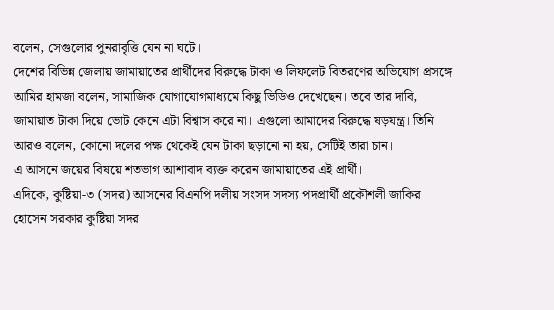বলেন, সেগুলোর পুনরাবৃত্তি যেন না ঘটে।
দেশের বিভিন্ন জেলায় জামায়াতের প্রার্থীদের বিরুদ্ধে টাকা ও লিফলেট বিতরণের অভিযোগ প্রসঙ্গে আমির হামজা বলেন, সামাজিক যোগাযোগমাধ্যমে কিছু ভিডিও দেখেছেন। তবে তার দাবি, জামায়াত টাকা দিয়ে ভোট কেনে এটা বিশ্বাস করে না। এগুলো আমাদের বিরুদ্ধে ষড়যন্ত্র। তিনি আরও বলেন, কোনো দলের পক্ষ থেকেই যেন টাকা ছড়ানো না হয়, সেটিই তারা চান।
এ আসনে জয়ের বিষয়ে শতভাগ আশাবাদ ব্যক্ত করেন জামায়াতের এই প্রার্থী।
এদিকে, কুষ্টিয়া-৩ (সদর) আসনের বিএনপি দলীয় সংসদ সদস্য পদপ্রার্থী প্রকৌশলী জাকির হোসেন সরকার কুষ্টিয়া সদর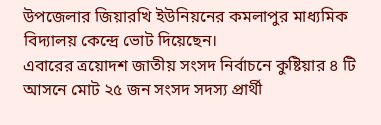উপজেলার জিয়ারখি ইউনিয়নের কমলাপুর মাধ্যমিক বিদ্যালয় কেন্দ্রে ভোট দিয়েছেন।
এবারের ত্রয়োদশ জাতীয় সংসদ নির্বাচনে কুষ্টিয়ার ৪ টি আসনে মোট ২৫ জন সংসদ সদস্য প্রার্থী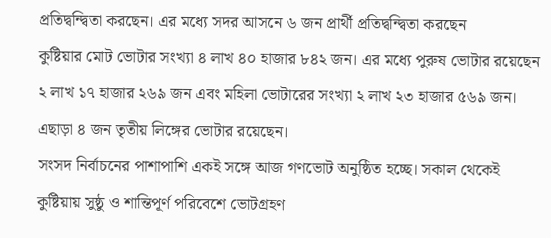প্রতিদ্বন্দ্বিতা করছেন। এর মধ্যে সদর আসনে ৬ জন প্রার্থী প্রতিদ্বন্দ্বিতা করছেন
কুষ্টিয়ার মোট ভোটার সংখ্যা ৪ লাখ ৪০ হাজার ৮৪২ জন। এর মধ্যে পুরুষ ভোটার রয়েছেন ২ লাখ ১৭ হাজার ২৬৯ জন এবং মহিলা ভোটারের সংখ্যা ২ লাখ ২৩ হাজার ৫৬৯ জন। এছাড়া ৪ জন তৃতীয় লিঙ্গের ভোটার রয়েছেন।
সংসদ নির্বাচনের পাশাপাশি একই সঙ্গে আজ গণভোট অনুষ্ঠিত হচ্ছে। সকাল থেকেই কুষ্টিয়ায় সুষ্ঠু ও শান্তিপূর্ণ পরিবেশে ভোটগ্রহণ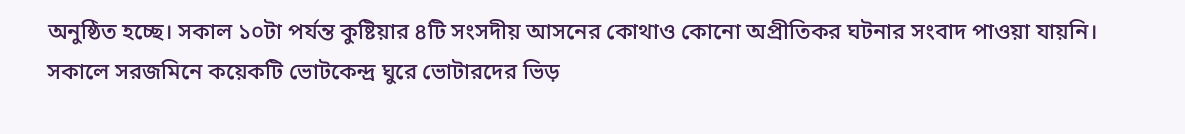অনুষ্ঠিত হচ্ছে। সকাল ১০টা পর্যন্ত কুষ্টিয়ার ৪টি সংসদীয় আসনের কোথাও কোনো অপ্রীতিকর ঘটনার সংবাদ পাওয়া যায়নি।
সকালে সরজমিনে কয়েকটি ভোটকেন্দ্র ঘুরে ভোটারদের ভিড়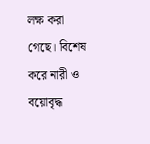লক্ষ করা গেছে। বিশেষ করে নারী ও বয়োবৃদ্ধ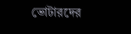ভোটারদের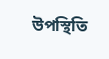উপস্থিতি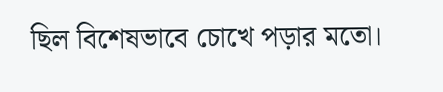ছিল বিশেষভাবে চোখে পড়ার মতো।